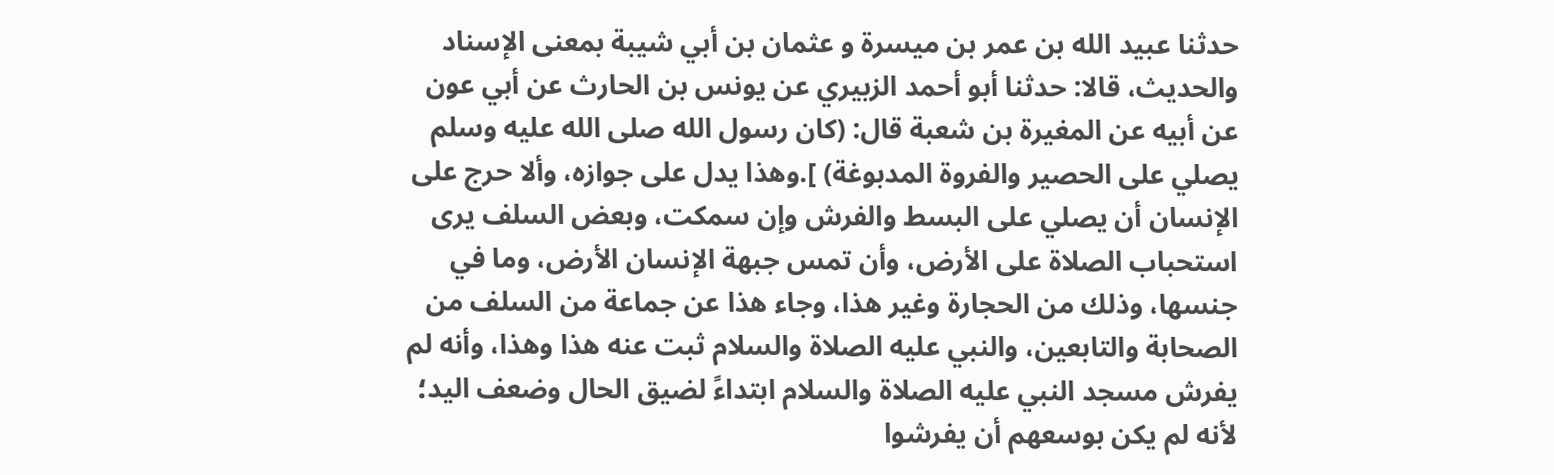حدثنا عبيد الله بن عمر بن ميسرة و عثمان بن أبي شيبة بمعنى الإسناد والحديث، قالا: حدثنا أبو أحمد الزبيري عن يونس بن الحارث عن أبي عون عن أبيه عن المغيرة بن شعبة قال: (كان رسول الله صلى الله عليه وسلم يصلي على الحصير والفروة المدبوغة) ].وهذا يدل على جوازه، وألا حرج على الإنسان أن يصلي على البسط والفرش وإن سمكت، وبعض السلف يرى استحباب الصلاة على الأرض، وأن تمس جبهة الإنسان الأرض، وما في جنسها، وذلك من الحجارة وغير هذا، وجاء هذا عن جماعة من السلف من الصحابة والتابعين، والنبي عليه الصلاة والسلام ثبت عنه هذا وهذا، وأنه لم يفرش مسجد النبي عليه الصلاة والسلام ابتداءً لضيق الحال وضعف اليد؛ لأنه لم يكن بوسعهم أن يفرشوا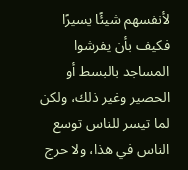لأنفسهم شيئًا يسيرًا فكيف بأن يفرشوا المساجد بالبسط أو الحصير وغير ذلك، ولكن لما تيسر للناس توسع الناس في هذا، ولا حرج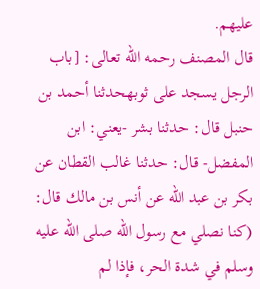عليهم.
قال المصنف رحمه الله تعالى: [باب الرجل يسجد على ثوبهحدثنا أحمد بن حنبل قال: حدثنا بشر -يعني: ابن المفضل- قال: حدثنا غالب القطان عن بكر بن عبد الله عن أنس بن مالك قال: (كنا نصلي مع رسول الله صلى الله عليه وسلم في شدة الحر، فإذا لم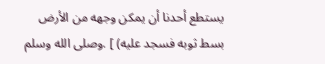يستطع أحدنا أن يمكن وجهه من الأرض بسط ثوبه فسجد عليه) ] .وصلى الله وسلم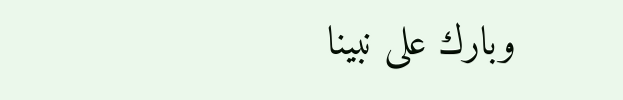وبارك على نبينا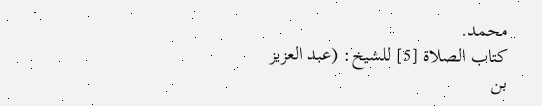محمد.
كتاب الصلاة [5] للشيخ: (عبد العزيز بن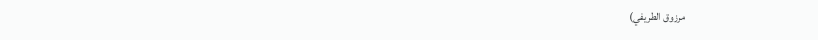مرزوق الطريفي)